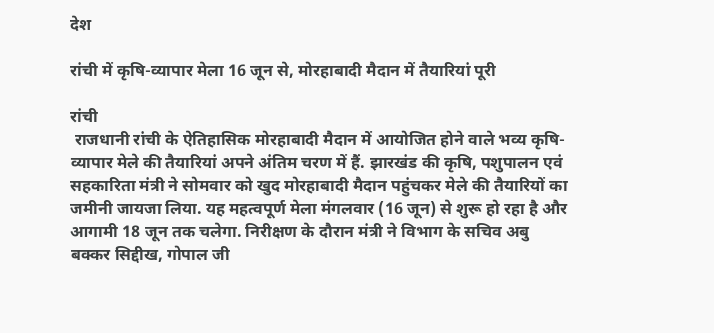देश

रांची में कृषि-व्यापार मेला 16 जून से, मोरहाबादी मैदान में तैयारियां पूरी

रांची
 राजधानी रांची के ऐतिहासिक मोरहाबादी मैदान में आयोजित होने वाले भव्य कृषि-व्यापार मेले की तैयारियां अपने अंतिम चरण में हैं. झारखंड की कृषि, पशुपालन एवं सहकारिता मंत्री ने सोमवार को खुद मोरहाबादी मैदान पहुंचकर मेले की तैयारियों का जमीनी जायजा लिया. यह महत्वपूर्ण मेला मंगलवार (16 जून) से शुरू हो रहा है और आगामी 18 जून तक चलेगा. निरीक्षण के दौरान मंत्री ने विभाग के सचिव अबु बक्कर सिद्दीख, गोपाल जी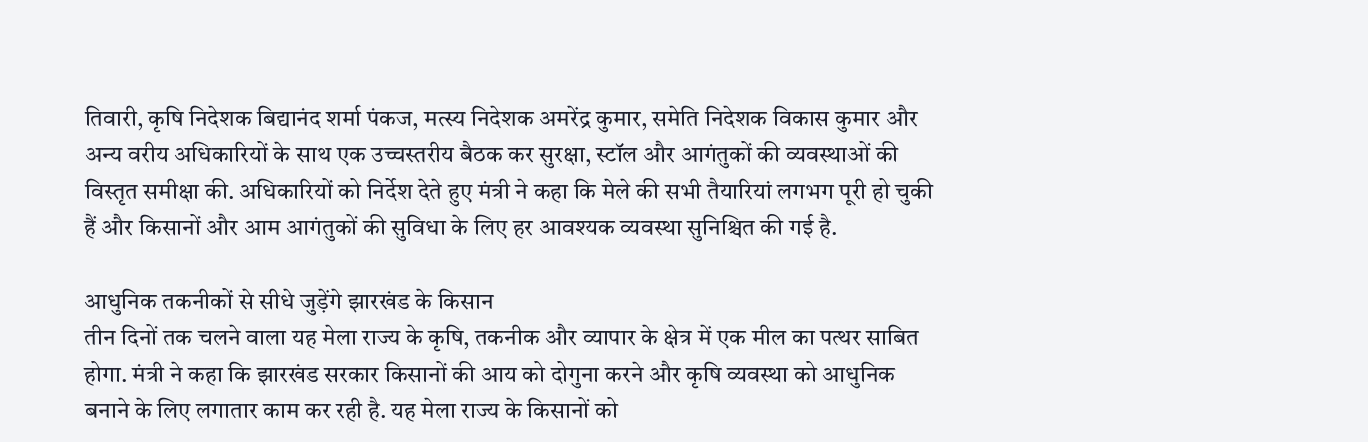तिवारी, कृषि निदेशक बिद्यानंद शर्मा पंकज, मत्स्य निदेशक अमरेंद्र कुमार, समेति निदेशक विकास कुमार और अन्य वरीय अधिकारियों के साथ एक उच्चस्तरीय बैठक कर सुरक्षा, स्टॉल और आगंतुकों की व्यवस्थाओं की विस्तृत समीक्षा की. अधिकारियों को निर्देश देते हुए मंत्री ने कहा कि मेले की सभी तैयारियां लगभग पूरी हो चुकी हैं और किसानों और आम आगंतुकों की सुविधा के लिए हर आवश्यक व्यवस्था सुनिश्चित की गई है.

आधुनिक तकनीकों से सीधे जुड़ेंगे झारखंड के किसान
तीन दिनों तक चलने वाला यह मेला राज्य के कृषि, तकनीक और व्यापार के क्षेत्र में एक मील का पत्थर साबित होगा. मंत्री ने कहा कि झारखंड सरकार किसानों की आय को दोगुना करने और कृषि व्यवस्था को आधुनिक बनाने के लिए लगातार काम कर रही है. यह मेला राज्य के किसानों को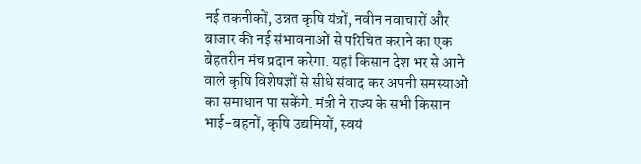नई तकनीकों, उन्नत कृषि यंत्रों, नवीन नवाचारों और बाजार की नई संभावनाओं से परिचित कराने का एक बेहतरीन मंच प्रदान करेगा. यहां किसान देश भर से आने वाले कृषि विशेषज्ञों से सीधे संवाद कर अपनी समस्याओं का समाधान पा सकेंगे. मंत्री ने राज्य के सभी किसान भाई-बहनों, कृषि उद्यमियों, स्वयं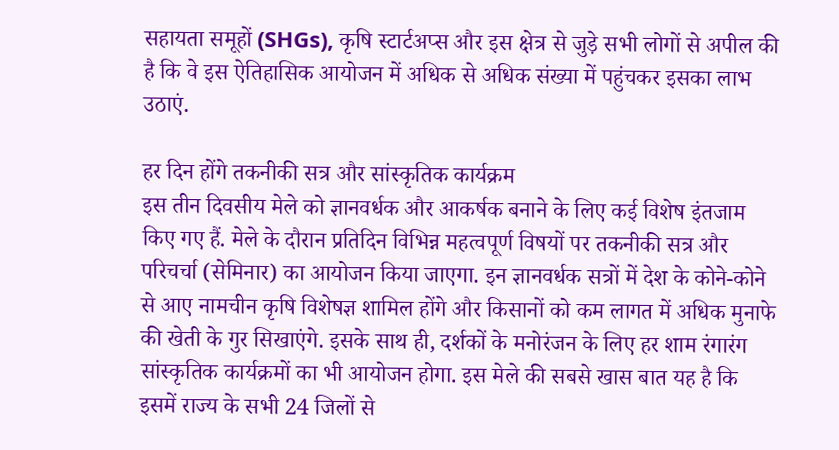सहायता समूहों (SHGs), कृषि स्टार्टअप्स और इस क्षेत्र से जुड़े सभी लोगों से अपील की है कि वे इस ऐतिहासिक आयोजन में अधिक से अधिक संख्या में पहुंचकर इसका लाभ उठाएं.

हर दिन होंगे तकनीकी सत्र और सांस्कृतिक कार्यक्रम
इस तीन दिवसीय मेले को ज्ञानवर्धक और आकर्षक बनाने के लिए कई विशेष इंतजाम किए गए हैं. मेले के दौरान प्रतिदिन विभिन्न महत्वपूर्ण विषयों पर तकनीकी सत्र और परिचर्चा (सेमिनार) का आयोजन किया जाएगा. इन ज्ञानवर्धक सत्रों में देश के कोने-कोने से आए नामचीन कृषि विशेषज्ञ शामिल होंगे और किसानों को कम लागत में अधिक मुनाफे की खेती के गुर सिखाएंगे. इसके साथ ही, दर्शकों के मनोरंजन के लिए हर शाम रंगारंग सांस्कृतिक कार्यक्रमों का भी आयोजन होगा. इस मेले की सबसे खास बात यह है कि इसमें राज्य के सभी 24 जिलों से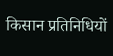किसान प्रतिनिधियों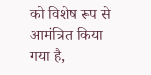को विशेष रूप से आमंत्रित किया गया है,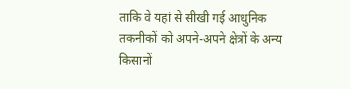ताकि वे यहां से सीखी गई आधुनिक तकनीकों को अपने-अपने क्षेत्रों के अन्य किसानों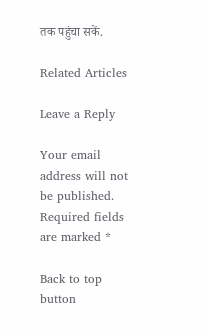तक पहुंचा सकें.

Related Articles

Leave a Reply

Your email address will not be published. Required fields are marked *

Back to top button